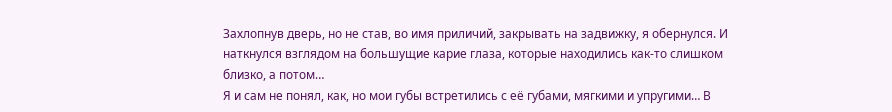Захлопнув дверь, но не став, во имя приличий, закрывать на задвижку, я обернулся. И наткнулся взглядом на большущие карие глаза, которые находились как-то слишком близко, а потом…
Я и сам не понял, как, но мои губы встретились с её губами, мягкими и упругими… В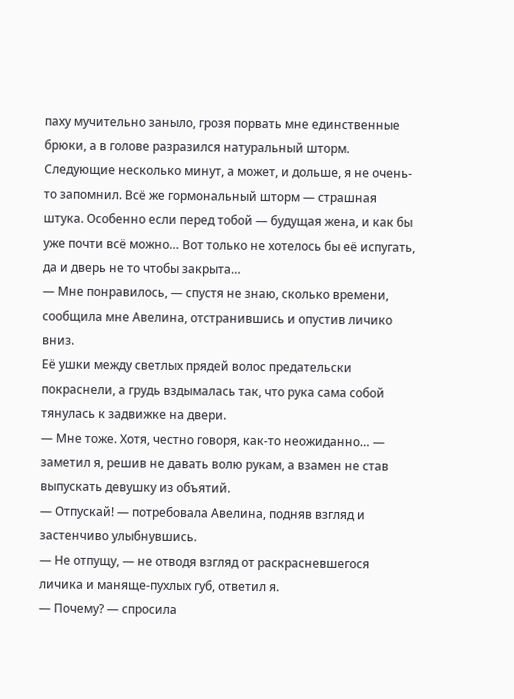паху мучительно заныло, грозя порвать мне единственные брюки, а в голове разразился натуральный шторм.
Следующие несколько минут, а может, и дольше, я не очень-то запомнил. Всё же гормональный шторм — страшная штука. Особенно если перед тобой — будущая жена, и как бы уже почти всё можно… Вот только не хотелось бы её испугать, да и дверь не то чтобы закрыта…
— Мне понравилось, — спустя не знаю, сколько времени, сообщила мне Авелина, отстранившись и опустив личико вниз.
Её ушки между светлых прядей волос предательски покраснели, а грудь вздымалась так, что рука сама собой тянулась к задвижке на двери.
— Мне тоже. Хотя, честно говоря, как-то неожиданно… — заметил я, решив не давать волю рукам, а взамен не став выпускать девушку из объятий.
— Отпускай! — потребовала Авелина, подняв взгляд и застенчиво улыбнувшись.
— Не отпущу, — не отводя взгляд от раскрасневшегося личика и маняще-пухлых губ, ответил я.
— Почему? — спросила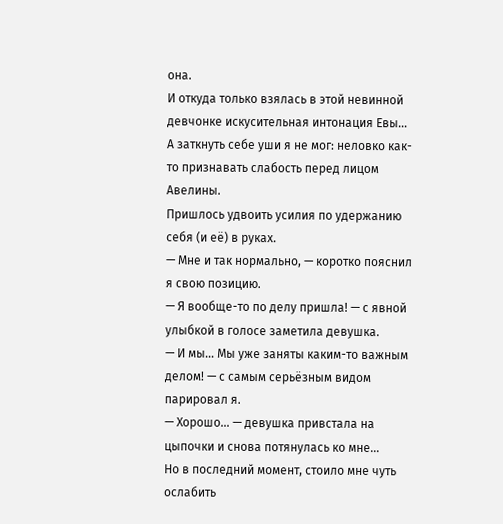она.
И откуда только взялась в этой невинной девчонке искусительная интонация Евы… А заткнуть себе уши я не мог: неловко как-то признавать слабость перед лицом Авелины.
Пришлось удвоить усилия по удержанию себя (и её) в руках.
— Мне и так нормально, — коротко пояснил я свою позицию.
— Я вообще-то по делу пришла! — с явной улыбкой в голосе заметила девушка.
— И мы… Мы уже заняты каким-то важным делом! — с самым серьёзным видом парировал я.
— Хорошо… — девушка привстала на цыпочки и снова потянулась ко мне…
Но в последний момент, стоило мне чуть ослабить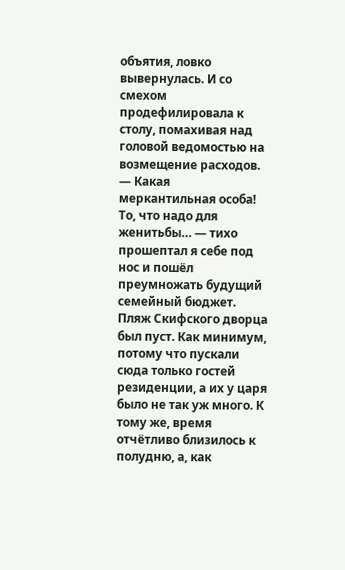объятия, ловко вывернулась. И со смехом продефилировала к столу, помахивая над головой ведомостью на возмещение расходов.
— Какая меркантильная особа! То, что надо для женитьбы… — тихо прошептал я себе под нос и пошёл преумножать будущий семейный бюджет.
Пляж Скифского дворца был пуст. Как минимум, потому что пускали сюда только гостей резиденции, а их у царя было не так уж много. К тому же, время отчётливо близилось к полудню, а, как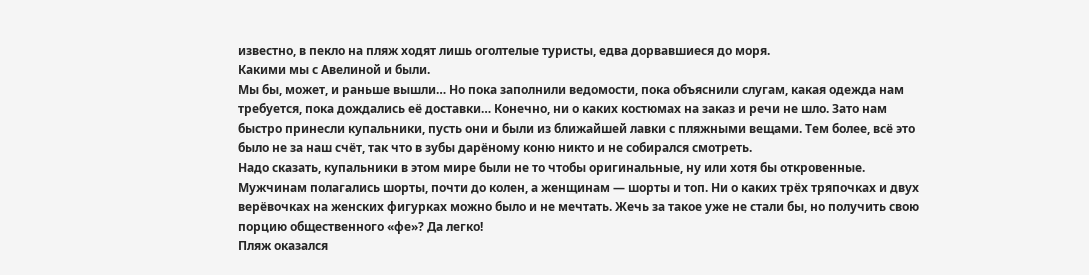известно, в пекло на пляж ходят лишь оголтелые туристы, едва дорвавшиеся до моря.
Какими мы с Авелиной и были.
Мы бы, может, и раньше вышли… Но пока заполнили ведомости, пока объяснили слугам, какая одежда нам требуется, пока дождались её доставки… Конечно, ни о каких костюмах на заказ и речи не шло. Зато нам быстро принесли купальники, пусть они и были из ближайшей лавки с пляжными вещами. Тем более, всё это было не за наш счёт, так что в зубы дарёному коню никто и не собирался смотреть.
Надо сказать, купальники в этом мире были не то чтобы оригинальные, ну или хотя бы откровенные. Мужчинам полагались шорты, почти до колен, а женщинам — шорты и топ. Ни о каких трёх тряпочках и двух верёвочках на женских фигурках можно было и не мечтать. Жечь за такое уже не стали бы, но получить свою порцию общественного «фе»? Да легко!
Пляж оказался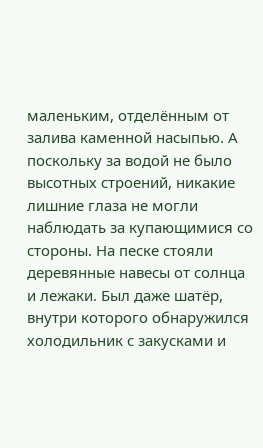маленьким, отделённым от залива каменной насыпью. А поскольку за водой не было высотных строений, никакие лишние глаза не могли наблюдать за купающимися со стороны. На песке стояли деревянные навесы от солнца и лежаки. Был даже шатёр, внутри которого обнаружился холодильник с закусками и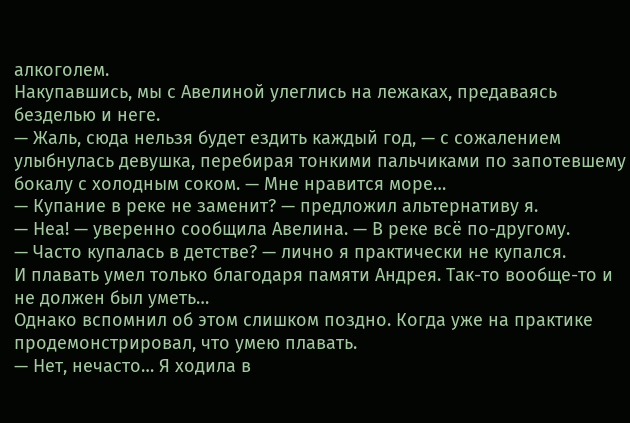алкоголем.
Накупавшись, мы с Авелиной улеглись на лежаках, предаваясь безделью и неге.
— Жаль, сюда нельзя будет ездить каждый год, — с сожалением улыбнулась девушка, перебирая тонкими пальчиками по запотевшему бокалу с холодным соком. — Мне нравится море…
— Купание в реке не заменит? — предложил альтернативу я.
— Неа! — уверенно сообщила Авелина. — В реке всё по-другому.
— Часто купалась в детстве? — лично я практически не купался.
И плавать умел только благодаря памяти Андрея. Так-то вообще-то и не должен был уметь…
Однако вспомнил об этом слишком поздно. Когда уже на практике продемонстрировал, что умею плавать.
— Нет, нечасто… Я ходила в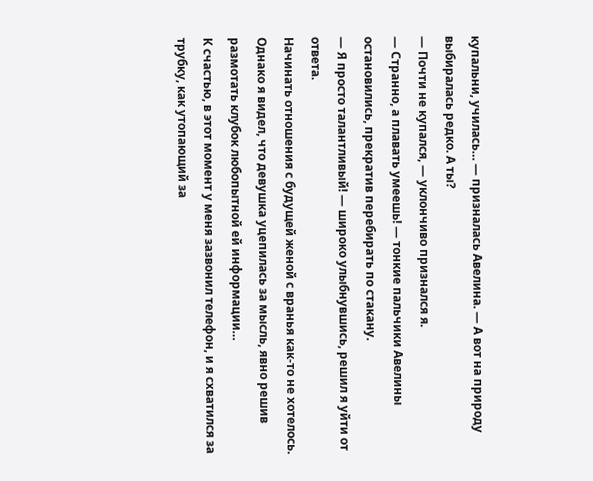купальни, училась… — призналась Авелина. — А вот на природу выбиралась редко. А ты?
— Почти не купался, — уклончиво признался я.
— Странно, а плавать умеешь! — тонкие пальчики Авелины остановились, прекратив перебирать по стакану.
— Я просто талантливый! — широко улыбнувшись, решил я уйти от ответа.
Начинать отношения с будущей женой с вранья как-то не хотелось. Однако я видел, что девушка уцепилась за мысль, явно решив размотать клубок любопытной ей информации…
К счастью, в этот момент у меня зазвонил телефон, и я схватился за трубку, как утопающий за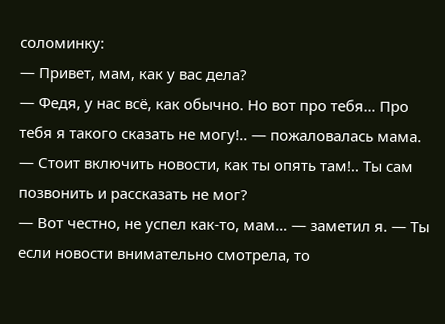соломинку:
— Привет, мам, как у вас дела?
— Федя, у нас всё, как обычно. Но вот про тебя… Про тебя я такого сказать не могу!.. — пожаловалась мама. — Стоит включить новости, как ты опять там!.. Ты сам позвонить и рассказать не мог?
— Вот честно, не успел как-то, мам… — заметил я. — Ты если новости внимательно смотрела, то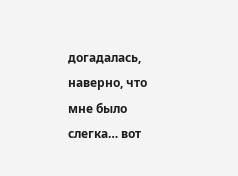догадалась, наверно, что мне было слегка… вот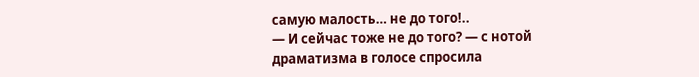самую малость… не до того!..
— И сейчас тоже не до того? — с нотой драматизма в голосе спросила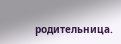родительница.